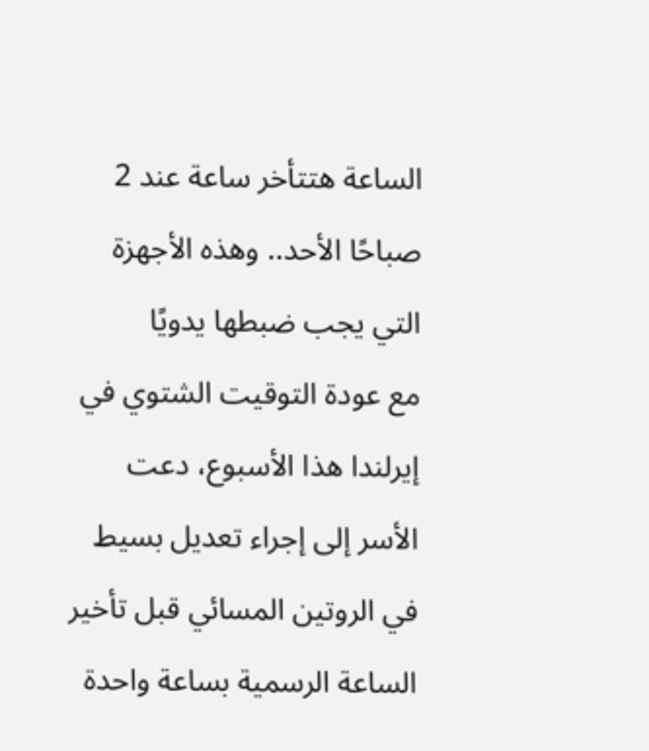الساعة هتتأخر ساعة عند 2 صباحًا الأحد.. وهذه الأجهزة التي يجب ضبطها يدويًا
مع عودة التوقيت الشتوي في إيرلندا هذا الأسبوع، دعت الأسر إلى إجراء تعديل بسيط في الروتين المسائي قبل تأخير الساعة الرسمية بساعة واحدة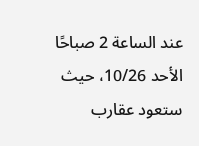عند الساعة 2 صباحًا الأحد 10/26، حيث ستعود عقارب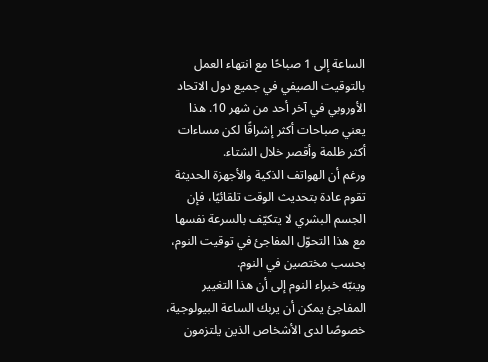الساعة إلى 1 صباحًا مع انتهاء العمل بالتوقيت الصيفي في جميع دول الاتحاد الأوروبي في آخر أحد من شهر 10. هذا يعني صباحات أكثر إشراقًا لكن مساءات أكثر ظلمة وأقصر خلال الشتاء.
ورغم أن الهواتف الذكية والأجهزة الحديثة تقوم عادة بتحديث الوقت تلقائيًا، فإن الجسم البشري لا يتكيّف بالسرعة نفسها مع هذا التحوّل المفاجئ في توقيت النوم، بحسب مختصين في النوم.
وينبّه خبراء النوم إلى أن هذا التغيير المفاجئ يمكن أن يربك الساعة البيولوجية، خصوصًا لدى الأشخاص الذين يلتزمون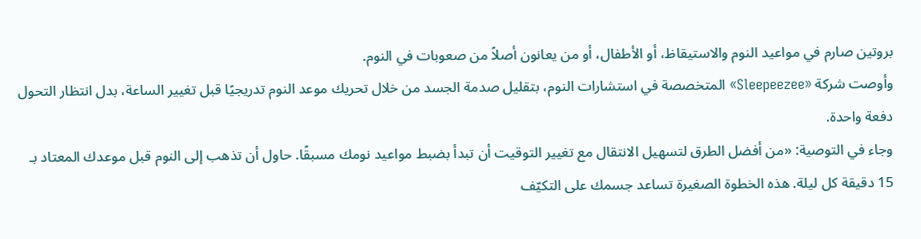بروتين صارم في مواعيد النوم والاستيقاظ، أو الأطفال، أو من يعانون أصلاً من صعوبات في النوم.
وأوصت شركة «Sleepeezee» المتخصصة في استشارات النوم، بتقليل صدمة الجسد من خلال تحريك موعد النوم تدريجيًا قبل تغيير الساعة، بدل انتظار التحول دفعة واحدة.
وجاء في التوصية: «من أفضل الطرق لتسهيل الانتقال مع تغيير التوقيت أن تبدأ بضبط مواعيد نومك مسبقًا. حاول أن تذهب إلى النوم قبل موعدك المعتاد بـ 15 دقيقة كل ليلة. هذه الخطوة الصغيرة تساعد جسمك على التكيّف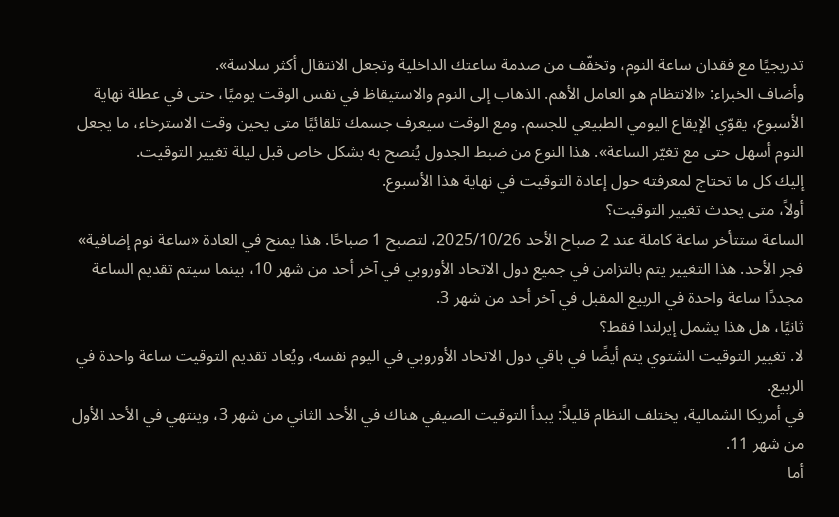تدريجيًا مع فقدان ساعة النوم، وتخفّف من صدمة ساعتك الداخلية وتجعل الانتقال أكثر سلاسة».
وأضاف الخبراء: «الانتظام هو العامل الأهم. الذهاب إلى النوم والاستيقاظ في نفس الوقت يوميًا، حتى في عطلة نهاية الأسبوع، يقوّي الإيقاع اليومي الطبيعي للجسم. ومع الوقت سيعرف جسمك تلقائيًا متى يحين وقت الاسترخاء، ما يجعل النوم أسهل حتى مع تغيّر الساعة». هذا النوع من ضبط الجدول يُنصح به بشكل خاص قبل ليلة تغيير التوقيت.
إليك كل ما تحتاج لمعرفته حول إعادة التوقيت في نهاية هذا الأسبوع.
أولاً، متى يحدث تغيير التوقيت؟
الساعة ستتأخر ساعة كاملة عند 2 صباح الأحد 2025/10/26، لتصبح 1 صباحًا. هذا يمنح في العادة «ساعة نوم إضافية» فجر الأحد. هذا التغيير يتم بالتزامن في جميع دول الاتحاد الأوروبي في آخر أحد من شهر 10، بينما سيتم تقديم الساعة مجددًا ساعة واحدة في الربيع المقبل في آخر أحد من شهر 3.
ثانيًا، هل هذا يشمل إيرلندا فقط؟
لا. تغيير التوقيت الشتوي يتم أيضًا في باقي دول الاتحاد الأوروبي في اليوم نفسه، ويُعاد تقديم التوقيت ساعة واحدة في الربيع.
في أمريكا الشمالية، يختلف النظام قليلاً: يبدأ التوقيت الصيفي هناك في الأحد الثاني من شهر 3، وينتهي في الأحد الأول من شهر 11.
أما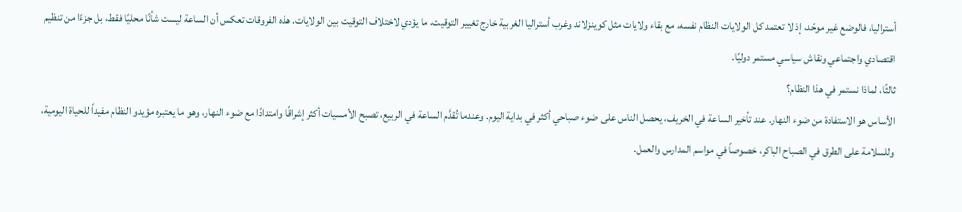أستراليا، فالوضع غير موحّد، إذ لا تعتمد كل الولايات النظام نفسه، مع بقاء ولايات مثل كوينزلاند وغرب أستراليا الغربية خارج تغيير التوقيت، ما يؤدي لاختلاف التوقيت بين الولايات. هذه الفروقات تعكس أن الساعة ليست شأنًا محليًا فقط، بل جزءًا من تنظيم اقتصادي واجتماعي ونقاش سياسي مستمر دوليًا.
ثالثًا، لماذا نستمر في هذا النظام؟
الأساس هو الاستفادة من ضوء النهار. عند تأخير الساعة في الخريف، يحصل الناس على ضوء صباحي أكثر في بداية اليوم. وعندما تُقدَّم الساعة في الربيع، تصبح الأمسيات أكثر إشراقًا وامتدادًا مع ضوء النهار، وهو ما يعتبره مؤيدو النظام مفيداً للحياة اليومية، وللسلامة على الطرق في الصباح الباكر، خصوصاً في مواسم المدارس والعمل.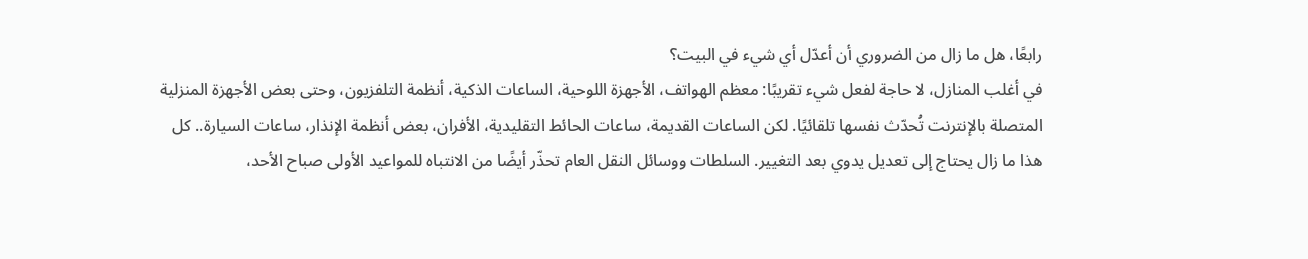رابعًا، هل ما زال من الضروري أن أعدّل أي شيء في البيت؟
في أغلب المنازل، لا حاجة لفعل شيء تقريبًا: معظم الهواتف، الأجهزة اللوحية، الساعات الذكية، أنظمة التلفزيون، وحتى بعض الأجهزة المنزلية المتصلة بالإنترنت تُحدّث نفسها تلقائيًا. لكن الساعات القديمة، ساعات الحائط التقليدية، الأفران، بعض أنظمة الإنذار، ساعات السيارة.. كل هذا ما زال يحتاج إلى تعديل يدوي بعد التغيير. السلطات ووسائل النقل العام تحذّر أيضًا من الانتباه للمواعيد الأولى صباح الأحد،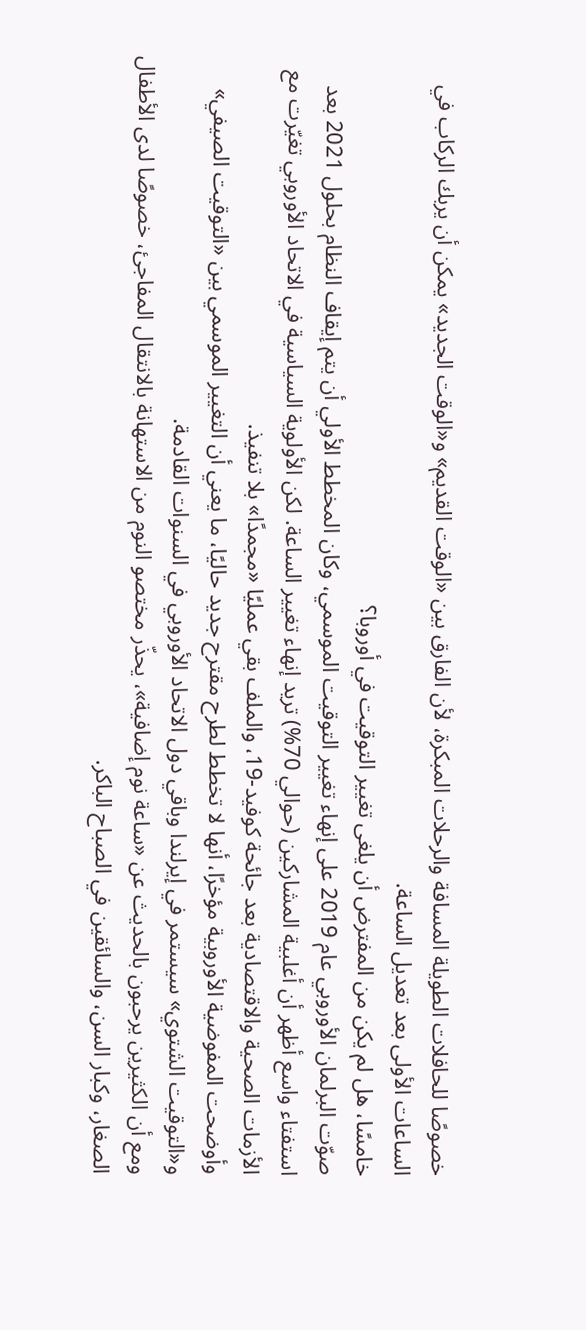خصوصًا للحافلات الطويلة المسافة والرحلات المبكرة، لأن الفارق بين «الوقت القديم» و«الوقت الجديد» يمكن أن يربك الركاب في الساعات الأولى بعد تعديل الساعة.
خامسًا، هل لم يكن من المفترض أن يلغى تغيير التوقيت في أوروبا؟
صوّت البرلمان الأوروبي عام 2019 على إنهاء تغيير التوقيت الموسمي، وكان المخطط الأولي أن يتم إيقاف النظام بحلول 2021 بعد استفتاء واسع أظهر أن أغلبية المشاركين (حوالي 70%) تريد إنهاء تغيير الساعة. لكن الأولوية السياسية في الاتحاد الأوروبي تغيّرت مع الأزمات الصحية والاقتصادية بعد جائحة كوفيد-19، والملف بقي عمليًا «مجمدًا» بلا تنفيذ.
وأوضحت المفوضية الأوروبية مؤخرًا، أنها لا تخطط لطرح مقترح جديد حاليًا، ما يعني أن التغيير الموسمي بين «التوقيت الصيفي» و«التوقيت الشتوي» سيستمر في إيرلندا وباقي دول الاتحاد الأوروبي في السنوات القادمة.
ومع أن الكثيرين يرحبون بالحديث عن «ساعة نوم إضافية»، يحذّر مختصو النوم من الاستهانة بالانتقال المفاجئ، خصوصًا لدى الأطفال الصغار، وكبار السن، والسائقين في الصباح الباكر.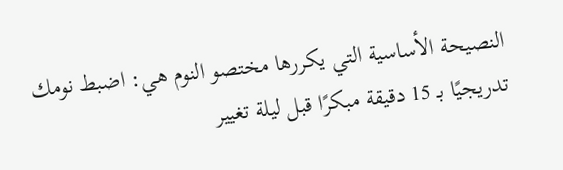النصيحة الأساسية التي يكررها مختصو النوم هي: اضبط نومك تدريجيًا بـ 15 دقيقة مبكرًا قبل ليلة تغيير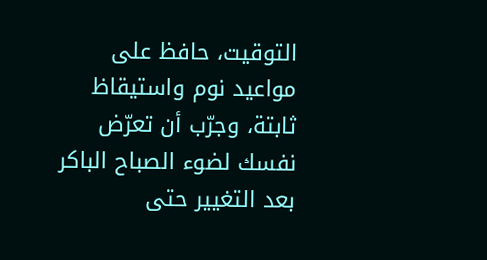التوقيت، حافظ على مواعيد نوم واستيقاظ ثابتة، وجرّب أن تعرّض نفسك لضوء الصباح الباكر بعد التغيير حتى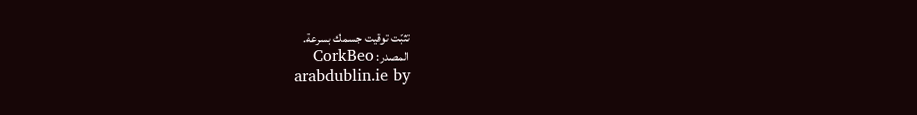تثبّت توقيت جسمك بسرعة.
المصدر: CorkBeo
arabdublin.ie by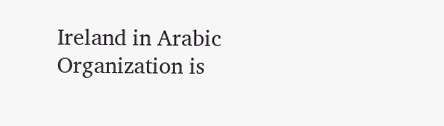Ireland in Arabic Organization is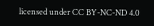licensed under CC BY-NC-ND 4.0